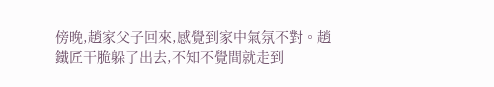傍晚,趙家父子回來,感覺到家中氣氛不對。趙鐵匠干脆躲了出去,不知不覺間就走到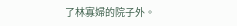了林寡婦的院子外。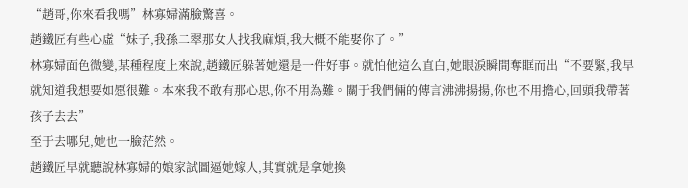“趙哥,你來看我嗎”林寡婦滿臉驚喜。
趙鐵匠有些心虛“妹子,我孫二翠那女人找我麻煩,我大概不能娶你了。”
林寡婦面色微變,某種程度上來說,趙鐵匠躲著她還是一件好事。就怕他這么直白,她眼淚瞬間奪眶而出“不要緊,我早就知道我想要如愿很難。本來我不敢有那心思,你不用為難。關于我們倆的傳言沸沸揚揚,你也不用擔心,回頭我帶著孩子去去”
至于去哪兒,她也一臉茫然。
趙鐵匠早就聽說林寡婦的娘家試圖逼她嫁人,其實就是拿她換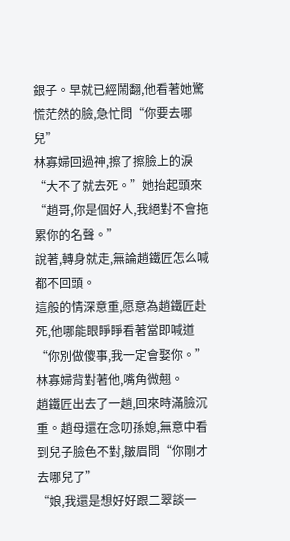銀子。早就已經鬧翻,他看著她驚慌茫然的臉,急忙問“你要去哪兒”
林寡婦回過神,擦了擦臉上的淚“大不了就去死。”她抬起頭來“趙哥,你是個好人,我絕對不會拖累你的名聲。”
說著,轉身就走,無論趙鐵匠怎么喊都不回頭。
這般的情深意重,愿意為趙鐵匠赴死,他哪能眼睜睜看著當即喊道“你別做傻事,我一定會娶你。”
林寡婦背對著他,嘴角微翹。
趙鐵匠出去了一趟,回來時滿臉沉重。趙母還在念叨孫媳,無意中看到兒子臉色不對,皺眉問“你剛才去哪兒了”
“娘,我還是想好好跟二翠談一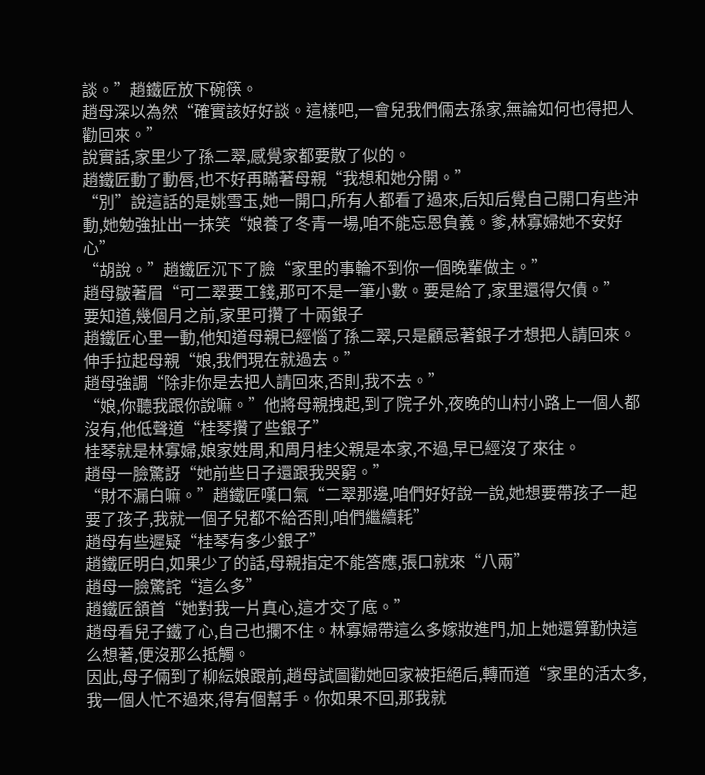談。”趙鐵匠放下碗筷。
趙母深以為然“確實該好好談。這樣吧,一會兒我們倆去孫家,無論如何也得把人勸回來。”
說實話,家里少了孫二翠,感覺家都要散了似的。
趙鐵匠動了動唇,也不好再瞞著母親“我想和她分開。”
“別”說這話的是姚雪玉,她一開口,所有人都看了過來,后知后覺自己開口有些沖動,她勉強扯出一抹笑“娘養了冬青一場,咱不能忘恩負義。爹,林寡婦她不安好心”
“胡說。”趙鐵匠沉下了臉“家里的事輪不到你一個晚輩做主。”
趙母皺著眉“可二翠要工錢,那可不是一筆小數。要是給了,家里還得欠債。”
要知道,幾個月之前,家里可攢了十兩銀子
趙鐵匠心里一動,他知道母親已經惱了孫二翠,只是顧忌著銀子才想把人請回來。伸手拉起母親“娘,我們現在就過去。”
趙母強調“除非你是去把人請回來,否則,我不去。”
“娘,你聽我跟你說嘛。”他將母親拽起,到了院子外,夜晚的山村小路上一個人都沒有,他低聲道“桂琴攢了些銀子”
桂琴就是林寡婦,娘家姓周,和周月桂父親是本家,不過,早已經沒了來往。
趙母一臉驚訝“她前些日子還跟我哭窮。”
“財不漏白嘛。”趙鐵匠嘆口氣“二翠那邊,咱們好好說一說,她想要帶孩子一起要了孩子,我就一個子兒都不給否則,咱們繼續耗”
趙母有些遲疑“桂琴有多少銀子”
趙鐵匠明白,如果少了的話,母親指定不能答應,張口就來“八兩”
趙母一臉驚詫“這么多”
趙鐵匠頷首“她對我一片真心,這才交了底。”
趙母看兒子鐵了心,自己也攔不住。林寡婦帶這么多嫁妝進門,加上她還算勤快這么想著,便沒那么抵觸。
因此,母子倆到了柳紜娘跟前,趙母試圖勸她回家被拒絕后,轉而道“家里的活太多,我一個人忙不過來,得有個幫手。你如果不回,那我就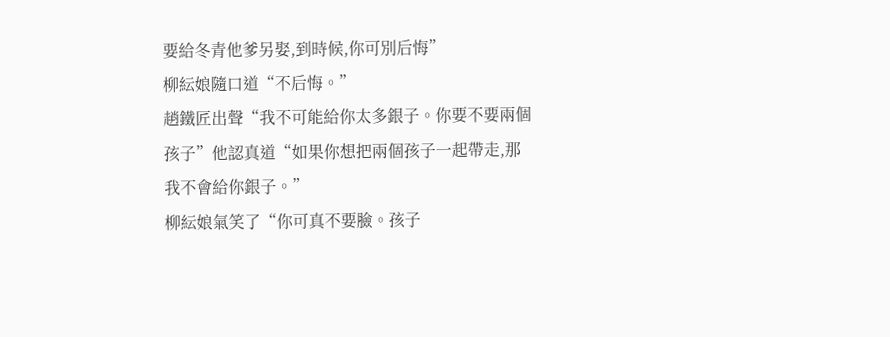要給冬青他爹另娶,到時候,你可別后悔”
柳紜娘隨口道“不后悔。”
趙鐵匠出聲“我不可能給你太多銀子。你要不要兩個孩子”他認真道“如果你想把兩個孩子一起帶走,那我不會給你銀子。”
柳紜娘氣笑了“你可真不要臉。孩子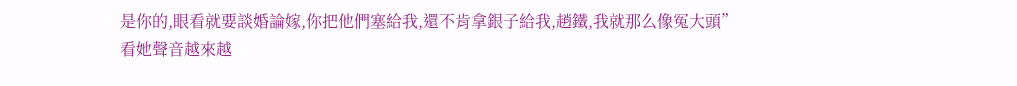是你的,眼看就要談婚論嫁,你把他們塞給我,還不肯拿銀子給我,趙鐵,我就那么像冤大頭”
看她聲音越來越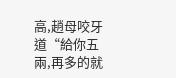高,趙母咬牙道“給你五兩,再多的就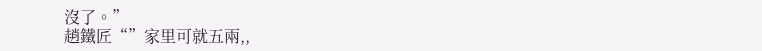沒了。”
趙鐵匠“”家里可就五兩,,